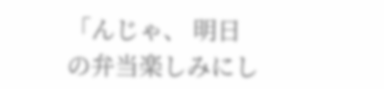「んじゃ、 明日の弁当楽しみにし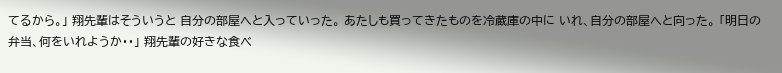てるから。」 翔先輩はそういうと 自分の部屋へと入っていった。 あたしも買ってきたものを冷蔵庫の中に いれ、自分の部屋へと向った。 「明日の弁当、何をいれようか・・」 翔先輩の好きな食べ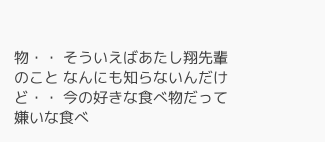物・・ そういえばあたし翔先輩のこと なんにも知らないんだけど・・ 今の好きな食べ物だって 嫌いな食べ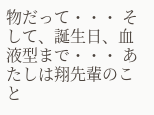物だって・・・ そして、誕生日、血液型まで・・・ あたしは翔先輩のこと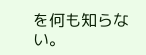を何も知らない。